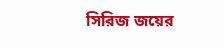সিরিজ জয়ের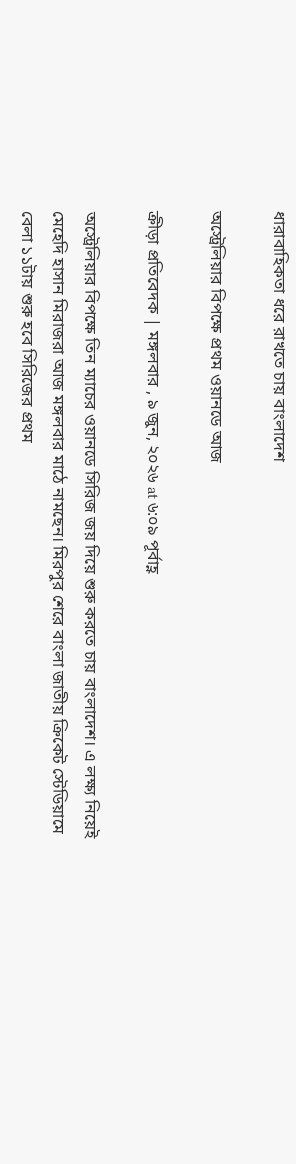ধারাবাহিকতা ধরে রাখতে চায় বাংলাদেশ

অস্ট্রেলিয়ার বিপক্ষে প্রথম ওয়ানডে আজ

ক্রীড়া প্রতিবেদক | মঙ্গলবার , ৯ জুন, ২০২৬ at ৬:০৯ পূর্বাহ্ণ

অস্ট্রেলিয়ার বিপক্ষে তিন ম্যাচের ওয়ানডে সিরিজ জয় দিয়ে শুরু করতে চায় বাংলাদেশ। এ লক্ষ্য নিয়েই মেহেদি হাসান মিরাজরা আজ মঙ্গলবার মাঠে নামছেন। মিরপুর শেরে বাংলা জাতীয় ক্রিকেট স্টেডিয়ামে বেলা ১১টায় শুরু হবে সিরিজের প্রথম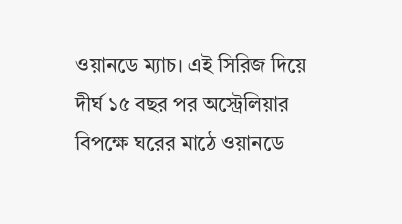ওয়ানডে ম্যাচ। এই সিরিজ দিয়ে দীর্ঘ ১৫ বছর পর অস্ট্রেলিয়ার বিপক্ষে ঘরের মাঠে ওয়ানডে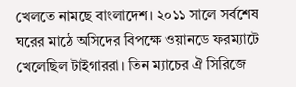খেলতে নামছে বাংলাদেশ। ২০১১ সালে সর্বশেষ ঘরের মাঠে অসিদের বিপক্ষে ওয়ানডে ফরম্যাটে খেলেছিল টাইগাররা। তিন ম্যাচের ঐ সিরিজে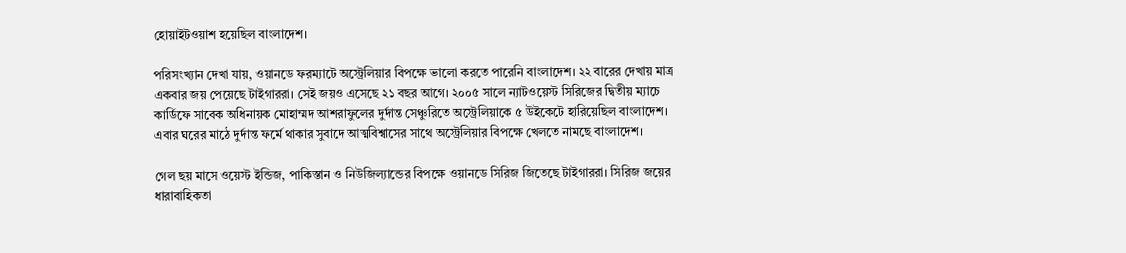হোয়াইটওয়াশ হয়েছিল বাংলাদেশ।

পরিসংখ্যান দেখা যায়, ওয়ানডে ফরম্যাটে অস্ট্রেলিয়ার বিপক্ষে ভালো করতে পারেনি বাংলাদেশ। ২২ বারের দেখায় মাত্র একবার জয় পেয়েছে টাইগাররা। সেই জয়ও এসেছে ২১ বছর আগে। ২০০৫ সালে ন্যাটওয়েস্ট সিরিজের দ্বিতীয় ম্যাচে কার্ডিফে সাবেক অধিনায়ক মোহাম্মদ আশরাফুলের দুর্দান্ত সেঞ্চুরিতে অস্ট্রেলিয়াকে ৫ উইকেটে হারিয়েছিল বাংলাদেশ। এবার ঘরের মাঠে দুর্দান্ত ফর্মে থাকার সুবাদে আত্মবিশ্বাসের সাথে অস্ট্রেলিয়ার বিপক্ষে খেলতে নামছে বাংলাদেশ।

গেল ছয় মাসে ওয়েস্ট ইন্ডিজ, পাকিস্তান ও নিউজিল্যান্ডের বিপক্ষে ওয়ানডে সিরিজ জিতেছে টাইগাররা। সিরিজ জয়ের ধারাবাহিকতা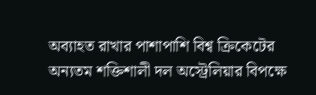অব্যাহত রাখার পাশাপাশি বিশ্ব ক্রিকেটের অন্যতম শক্তিশালী দল অস্ট্রেলিয়ার বিপক্ষে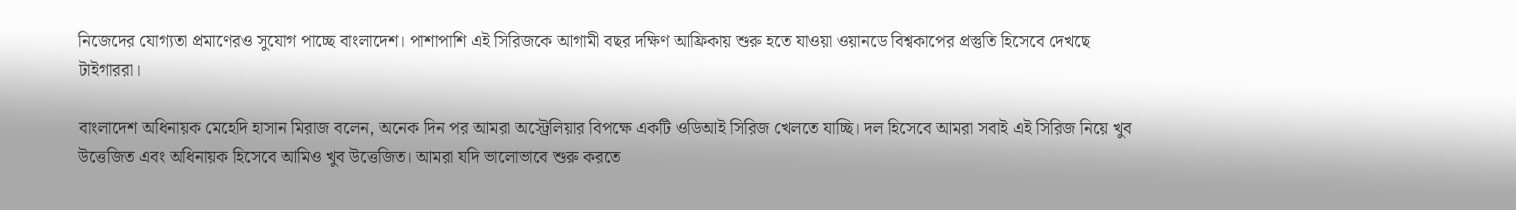নিজেদের যোগ্যতা প্রমাণেরও সুযোগ পাচ্ছে বাংলাদেশ। পাশাপাশি এই সিরিজকে আগামী বছর দক্ষিণ আফ্রিকায় শুরু হতে যাওয়া ওয়ানডে বিশ্বকাপের প্রস্তুতি হিসেবে দেখছে টাইগাররা।

বাংলাদেশ অধিনায়ক মেহেদি হাসান মিরাজ বলেন, অনেক দিন পর আমরা অস্ট্রেলিয়ার বিপক্ষে একটি ওডিআই সিরিজ খেলতে যাচ্ছি। দল হিসেবে আমরা সবাই এই সিরিজ নিয়ে খুব উত্তেজিত এবং অধিনায়ক হিসেবে আমিও খুব উত্তেজিত। আমরা যদি ভালোভাবে শুরু করতে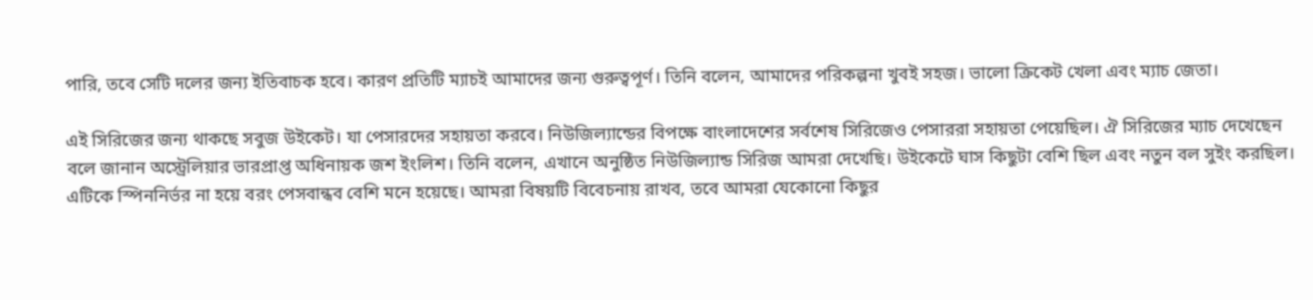পারি, তবে সেটি দলের জন্য ইতিবাচক হবে। কারণ প্রতিটি ম্যাচই আমাদের জন্য গুরুত্বপূর্ণ। তিনি বলেন, আমাদের পরিকল্পনা খুবই সহজ। ভালো ক্রিকেট খেলা এবং ম্যাচ জেতা।

এই সিরিজের জন্য থাকছে সবুজ উইকেট। যা পেসারদের সহায়তা করবে। নিউজিল্যান্ডের বিপক্ষে বাংলাদেশের সর্বশেষ সিরিজেও পেসাররা সহায়তা পেয়েছিল। ঐ সিরিজের ম্যাচ দেখেছেন বলে জানান অস্ট্রেলিয়ার ভারপ্রাপ্ত অধিনায়ক জশ ইংলিশ। তিনি বলেন, এখানে অনুষ্ঠিত নিউজিল্যান্ড সিরিজ আমরা দেখেছি। উইকেটে ঘাস কিছুটা বেশি ছিল এবং নতুন বল সুইং করছিল। এটিকে স্পিননির্ভর না হয়ে বরং পেসবান্ধব বেশি মনে হয়েছে। আমরা বিষয়টি বিবেচনায় রাখব, তবে আমরা যেকোনো কিছুর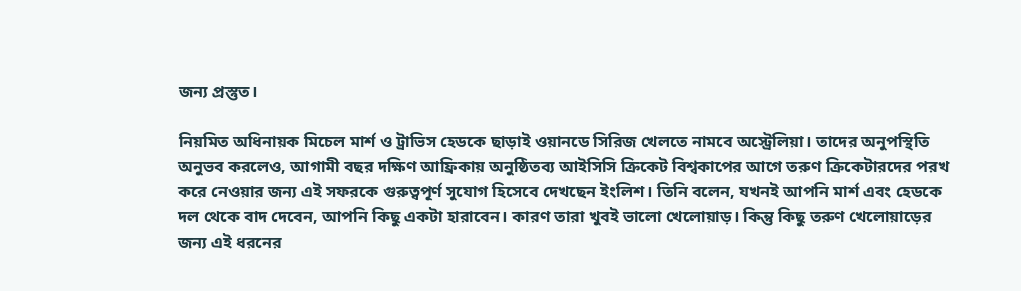জন্য প্রস্তুত।

নিয়মিত অধিনায়ক মিচেল মার্শ ও ট্রাভিস হেডকে ছাড়াই ওয়ানডে সিরিজ খেলতে নামবে অস্ট্রেলিয়া। তাদের অনুপস্থিতি অনুভব করলেও, আগামী বছর দক্ষিণ আফ্রিকায় অনুষ্ঠিতব্য আইসিসি ক্রিকেট বিশ্বকাপের আগে তরুণ ক্রিকেটারদের পরখ করে নেওয়ার জন্য এই সফরকে গুরুত্বপূর্ণ সুযোগ হিসেবে দেখছেন ইংলিশ। তিনি বলেন, যখনই আপনি মার্শ এবং হেডকে দল থেকে বাদ দেবেন, আপনি কিছু একটা হারাবেন। কারণ তারা খুবই ভালো খেলোয়াড়। কিন্তু কিছু তরুণ খেলোয়াড়ের জন্য এই ধরনের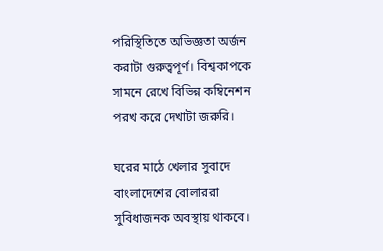পরিস্থিতিতে অভিজ্ঞতা অর্জন করাটা গুরুত্বপূর্ণ। বিশ্বকাপকে সামনে রেখে বিভিন্ন কম্বিনেশন পরখ করে দেখাটা জরুরি।

ঘরের মাঠে খেলার সুবাদে বাংলাদেশের বোলাররা সুবিধাজনক অবস্থায় থাকবে।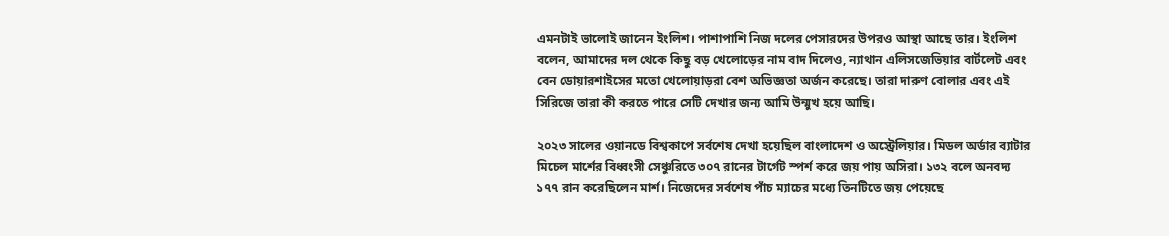এমনটাই ভালোই জানেন ইংলিশ। পাশাপাশি নিজ দলের পেসারদের উপরও আস্থা আছে তার। ইংলিশ বলেন, আমাদের দল থেকে কিছু বড় খেলোড়ের নাম বাদ দিলেও, ন্যাথান এলিসজেভিয়ার বার্টলেট এবং বেন ডোয়ারশাইসের মতো খেলোয়াড়রা বেশ অভিজ্ঞতা অর্জন করেছে। তারা দারুণ বোলার এবং এই সিরিজে তারা কী করতে পারে সেটি দেখার জন্য আমি উন্মুখ হয়ে আছি।

২০২৩ সালের ওয়ানডে বিশ্বকাপে সর্বশেষ দেখা হয়েছিল বাংলাদেশ ও অস্ট্রেলিয়ার। মিডল অর্ডার ব্যাটার মিচেল মার্শের বিধ্বংসী সেঞ্চুরিতে ৩০৭ রানের টার্গেট স্পর্শ করে জয় পায় অসিরা। ১৩২ বলে অনবদ্য ১৭৭ রান করেছিলেন মার্শ। নিজেদের সর্বশেষ পাঁচ ম্যাচের মধ্যে তিনটিতে জয় পেয়েছে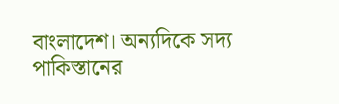বাংলাদেশ। অন্যদিকে সদ্য পাকিস্তানের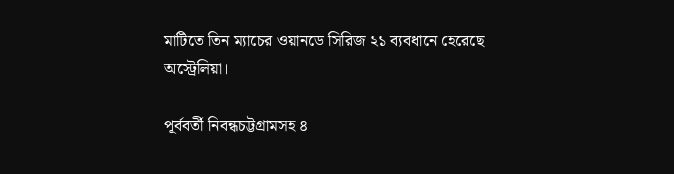মাটিতে তিন ম্যাচের ওয়ানডে সিরিজ ২১ ব্যবধানে হেরেছে অস্ট্রেলিয়া।

পূর্ববর্তী নিবন্ধচট্টগ্রামসহ ৪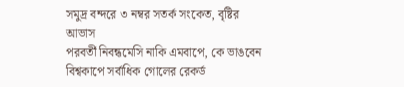সমুদ্র বন্দরে ৩ নম্বর সতর্ক সংকেত, বৃষ্টির আভাস
পরবর্তী নিবন্ধমেসি নাকি এমবাপে, কে ভাঙবেন বিশ্বকাপে সর্বাধিক গোলের রেকর্ড